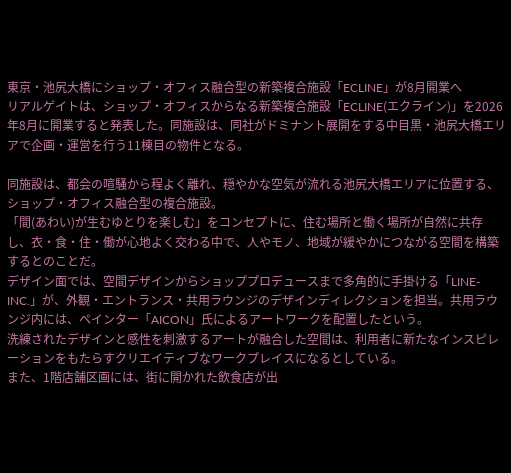東京・池尻大橋にショップ・オフィス融合型の新築複合施設「ECLINE」が8月開業へ
リアルゲイトは、ショップ・オフィスからなる新築複合施設「ECLINE(エクライン)」を2026年8月に開業すると発表した。同施設は、同社がドミナント展開をする中目黒・池尻大橋エリアで企画・運営を行う11棟目の物件となる。

同施設は、都会の喧騒から程よく離れ、穏やかな空気が流れる池尻大橋エリアに位置する、ショップ・オフィス融合型の複合施設。
「間(あわい)が生むゆとりを楽しむ」をコンセプトに、住む場所と働く場所が自然に共存し、衣・食・住・働が心地よく交わる中で、人やモノ、地域が緩やかにつながる空間を構築するとのことだ。
デザイン面では、空間デザインからショッププロデュースまで多角的に手掛ける「LINE-INC.」が、外観・エントランス・共用ラウンジのデザインディレクションを担当。共用ラウンジ内には、ペインター「AICON」氏によるアートワークを配置したという。
洗練されたデザインと感性を刺激するアートが融合した空間は、利用者に新たなインスピレーションをもたらすクリエイティブなワークプレイスになるとしている。
また、1階店舗区画には、街に開かれた飲食店が出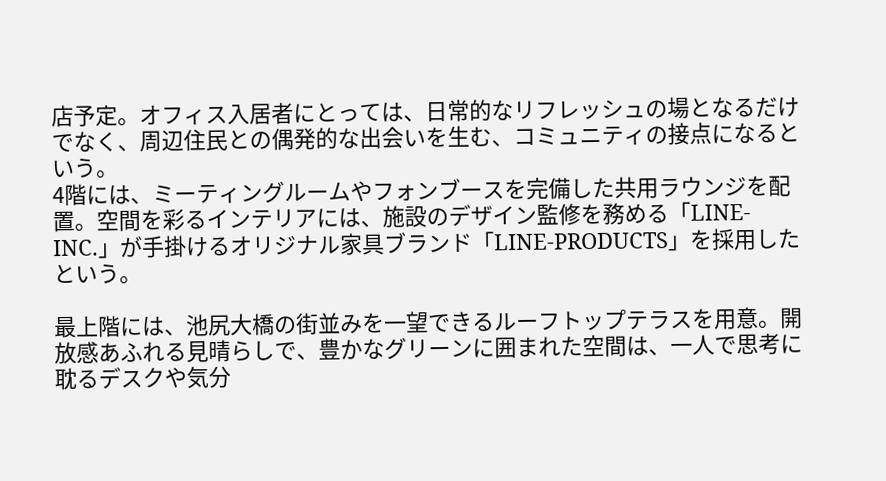店予定。オフィス入居者にとっては、日常的なリフレッシュの場となるだけでなく、周辺住民との偶発的な出会いを生む、コミュニティの接点になるという。
4階には、ミーティングルームやフォンブースを完備した共用ラウンジを配置。空間を彩るインテリアには、施設のデザイン監修を務める「LINE-INC.」が手掛けるオリジナル家具ブランド「LINE-PRODUCTS」を採用したという。

最上階には、池尻大橋の街並みを一望できるルーフトップテラスを用意。開放感あふれる見晴らしで、豊かなグリーンに囲まれた空間は、一人で思考に耽るデスクや気分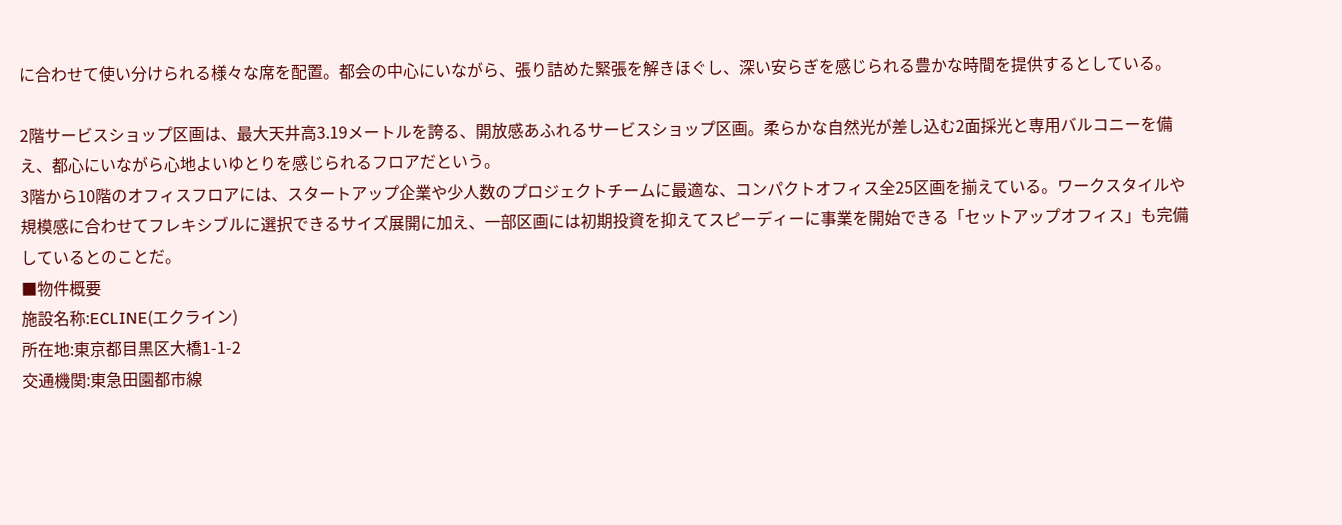に合わせて使い分けられる様々な席を配置。都会の中心にいながら、張り詰めた緊張を解きほぐし、深い安らぎを感じられる豊かな時間を提供するとしている。

2階サービスショップ区画は、最大天井高3.19メートルを誇る、開放感あふれるサービスショップ区画。柔らかな自然光が差し込む2面採光と専用バルコニーを備え、都心にいながら心地よいゆとりを感じられるフロアだという。
3階から10階のオフィスフロアには、スタートアップ企業や少人数のプロジェクトチームに最適な、コンパクトオフィス全25区画を揃えている。ワークスタイルや規模感に合わせてフレキシブルに選択できるサイズ展開に加え、一部区画には初期投資を抑えてスピーディーに事業を開始できる「セットアップオフィス」も完備しているとのことだ。
■物件概要
施設名称:ECLINE(エクライン)
所在地:東京都目黒区大橋1-1-2
交通機関:東急田園都市線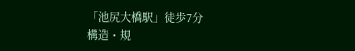「池尻大橋駅」徒歩7分
構造・規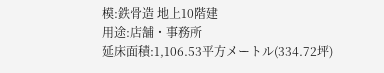模:鉄骨造 地上10階建
用途:店舗・事務所
延床面積:1,106.53平方メートル(334.72坪)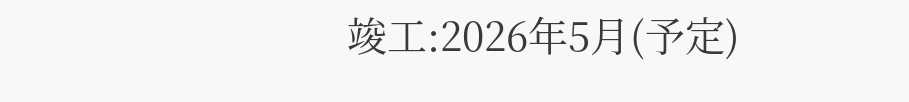竣工:2026年5月(予定)